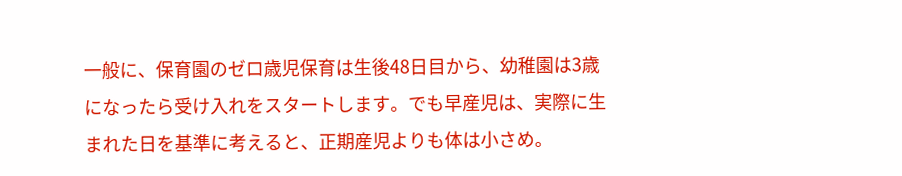一般に、保育園のゼロ歳児保育は生後48日目から、幼稚園は3歳になったら受け入れをスタートします。でも早産児は、実際に生まれた日を基準に考えると、正期産児よりも体は小さめ。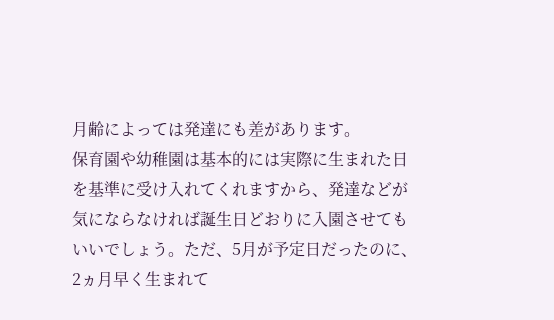月齢によっては発達にも差があります。
保育園や幼稚園は基本的には実際に生まれた日を基準に受け入れてくれますから、発達などが
気にならなければ誕生日どおりに入園させてもいいでしょう。ただ、5月が予定日だったのに、2ヵ月早く生まれて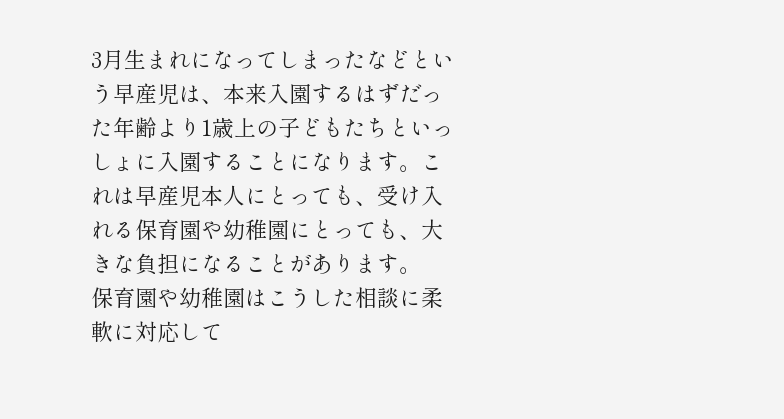3月生まれになってしまったなどという早産児は、本来入園するはずだった年齢より1歳上の子どもたちといっしょに入園することになります。これは早産児本人にとっても、受け入れる保育園や幼稚園にとっても、大きな負担になることがあります。
保育園や幼稚園はこうした相談に柔軟に対応して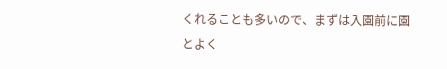くれることも多いので、まずは入園前に園とよく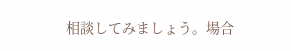相談してみましょう。場合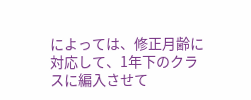によっては、修正月齢に対応して、1年下のクラスに編入させて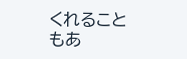くれることもあ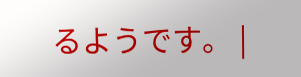るようです。 |